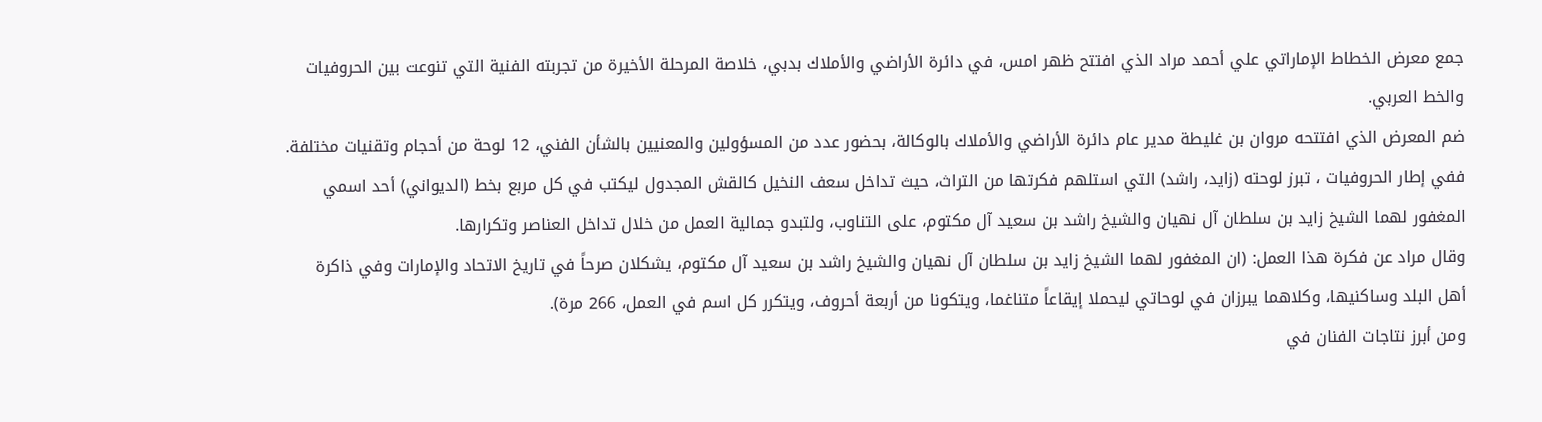جمع معرض الخطاط الإماراتي علي أحمد مراد الذي افتتح ظهر امس، في دائرة الأراضي والأملاك بدبي، خلاصة المرحلة الأخيرة من تجربته الفنية التي تنوعت بين الحروفيات والخط العربي.
ضم المعرض الذي افتتحه مروان بن غليطة مدير عام دائرة الأراضي والأملاك بالوكالة، بحضور عدد من المسؤولين والمعنيين بالشأن الفني، 12 لوحة من أحجام وتقنيات مختلفة. ففي إطار الحروفيات ، تبرز لوحته (زايد، راشد) التي استلهم فكرتها من التراث، حيث تداخل سعف النخيل كالقش المجدول ليكتب في كل مربع بخط (الديواني) أحد اسمي المغفور لهما الشيخ زايد بن سلطان آل نهيان والشيخ راشد بن سعيد آل مكتوم، على التناوب، ولتبدو جمالية العمل من خلال تداخل العناصر وتكرارها.
وقال مراد عن فكرة هذا العمل: (ان المغفور لهما الشيخ زايد بن سلطان آل نهيان والشيخ راشد بن سعيد آل مكتوم، يشكلان صرحاً في تاريخ الاتحاد والإمارات وفي ذاكرة أهل البلد وساكنيها، وكلاهما يبرزان في لوحاتي ليحملا إيقاعاً متناغما، ويتكونا من أربعة أحروف، ويتكرر كل اسم في العمل، 266 مرة).
ومن أبرز نتاجات الفنان في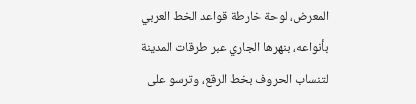المعرض، لوحة خارطة قواعد الخط العربي بأنواعه، بنهرها الجاري عبر طرقات المدينة لتنساب الحروف بخط الرقع، وترسو على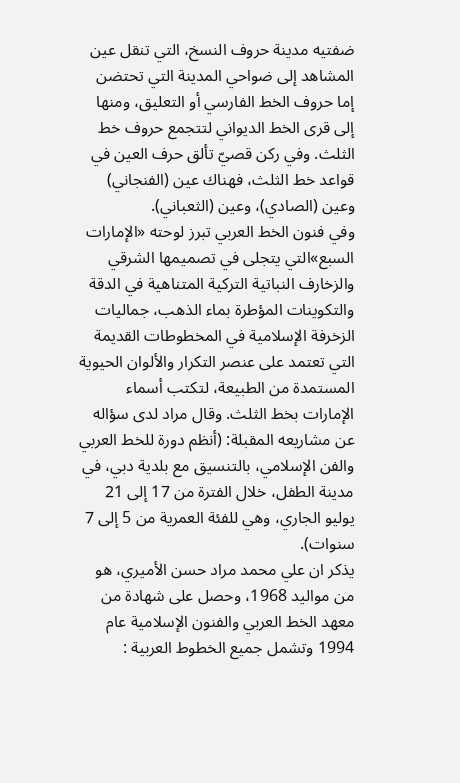ضفتيه مدينة حروف النسخ، التي تنقل عين المشاهد إلى ضواحي المدينة التي تحتضن إما حروف الخط الفارسي أو التعليق، ومنها إلى قرى الخط الديواني لتتجمع حروف خط الثلث. وفي ركن قصيّ تألق حرف العين في قواعد خط الثلث، فهناك عين (الفنجاني) وعين (الصادي)، وعين (الثعباني).
وفي فنون الخط العربي تبرز لوحته «الإمارات السبع»التي يتجلى في تصميمها الشرقي والزخارف النباتية التركية المتناهية في الدقة والتكوينات المؤطرة بماء الذهب، جماليات الزخرفة الإسلامية في المخطوطات القديمة التي تعتمد على عنصر التكرار والألوان الحيوية المستمدة من الطبيعة، لتكتب أسماء الإمارات بخط الثلث. وقال مراد لدى سؤاله عن مشاريعه المقبلة: (أنظم دورة للخط العربي والفن الإسلامي، بالتنسيق مع بلدية دبي، في مدينة الطفل، خلال الفترة من 17 إلى 21 يوليو الجاري، وهي للفئة العمرية من 5 إلى 7 سنوات).
يذكر ان علي محمد مراد حسن الأميري، هو من مواليد 1968، وحصل على شهادة من معهد الخط العربي والفنون الإسلامية عام 1994 وتشمل جميع الخطوط العربية :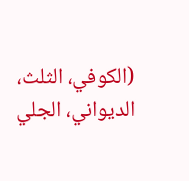(الكوفي، الثلث، الديواني، الجلي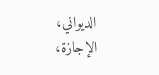الديواني، الإجازة،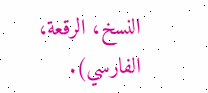النسخ، الرقعة، الفارسي).